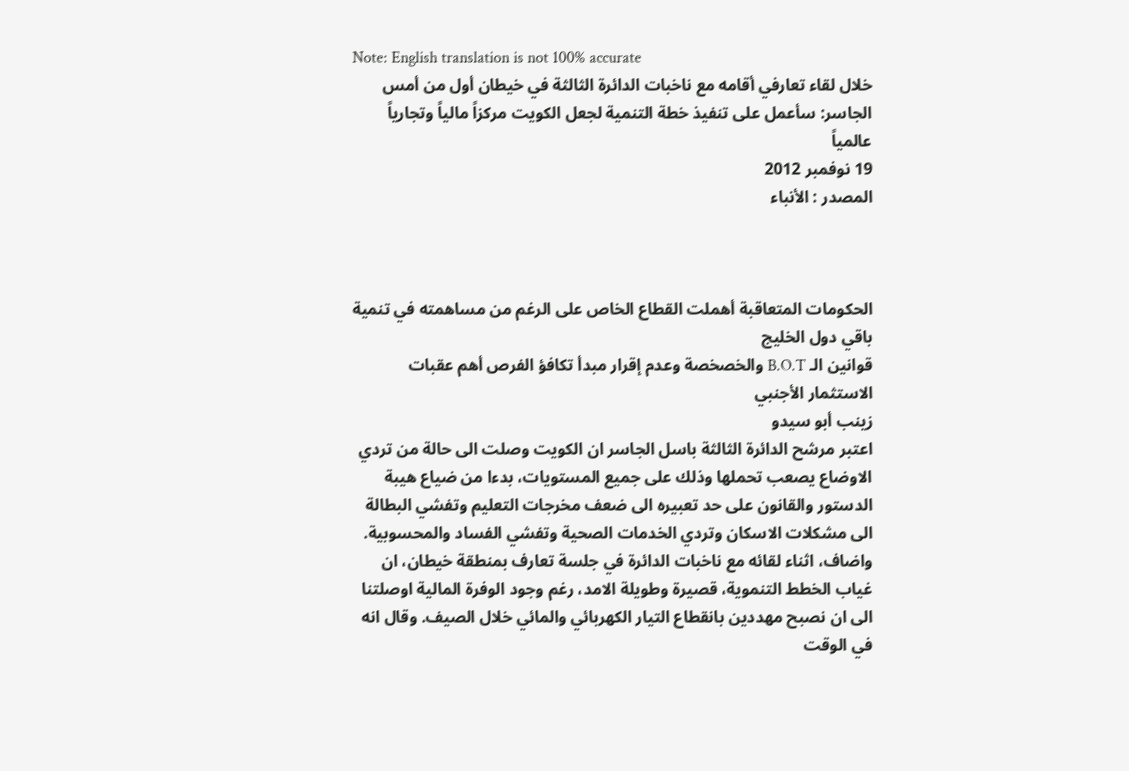Note: English translation is not 100% accurate
خلال لقاء تعارفي أقامه مع ناخبات الدائرة الثالثة في خيطان أول من أمس
الجاسر: سأعمل على تنفيذ خطة التنمية لجعل الكويت مركزاً مالياً وتجارياً عالمياً
19 نوفمبر 2012
المصدر : الأنباء



الحكومات المتعاقبة أهملت القطاع الخاص على الرغم من مساهمته في تنمية باقي دول الخليج
قوانين الـ B.O.T والخصخصة وعدم إقرار مبدأ تكافؤ الفرص أهم عقبات الاستثمار الأجنبي
زينب أبو سيدو
اعتبر مرشح الدائرة الثالثة باسل الجاسر ان الكويت وصلت الى حالة من تردي الاوضاع يصعب تحملها وذلك على جميع المستويات، بدءا من ضياع هيبة الدستور والقانون على حد تعبيره الى ضعف مخرجات التعليم وتفشي البطالة الى مشكلات الاسكان وتردي الخدمات الصحية وتفشي الفساد والمحسوبية. واضاف، اثناء لقائه مع ناخبات الدائرة في جلسة تعارف بمنطقة خيطان، ان غياب الخطط التنموية، قصيرة وطويلة الامد، رغم وجود الوفرة المالية اوصلتنا الى ان نصبح مهددين بانقطاع التيار الكهربائي والمائي خلال الصيف. وقال انه في الوقت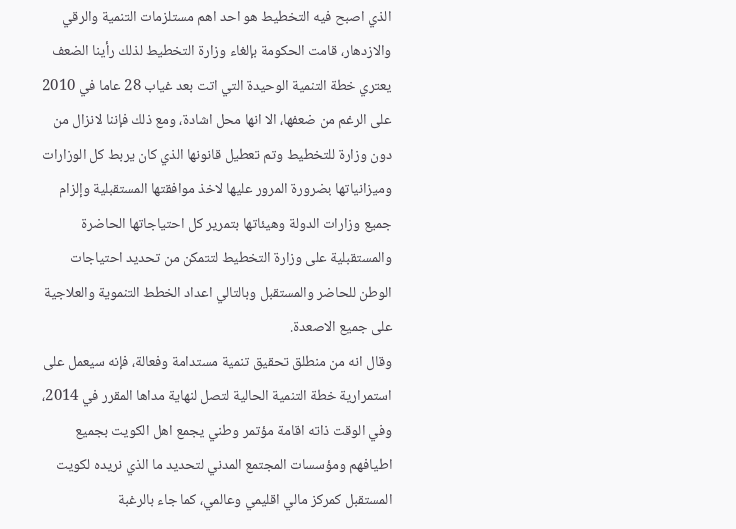الذي اصبح فيه التخطيط هو احد اهم مستلزمات التنمية والرقي والازدهار، قامت الحكومة بإلغاء وزارة التخطيط لذلك رأينا الضعف يعتري خطة التنمية الوحيدة التي اتت بعد غياب 28 عاما في 2010 على الرغم من ضعفها، الا انها محل اشادة، ومع ذلك فإننا لانزال من دون وزارة للتخطيط وتم تعطيل قانونها الذي كان يربط كل الوزارات وميزانياتها بضرورة المرور عليها لاخذ موافقتها المستقبلية وإلزام جميع وزارات الدولة وهيئاتها بتمرير كل احتياجاتها الحاضرة والمستقبلية على وزارة التخطيط لتتمكن من تحديد احتياجات الوطن للحاضر والمستقبل وبالتالي اعداد الخطط التنموية والعلاجية على جميع الاصعدة.
وقال انه من منطلق تحقيق تنمية مستدامة وفعالة، فإنه سيعمل على استمرارية خطة التنمية الحالية لتصل لنهاية مداها المقرر في 2014، وفي الوقت ذاته اقامة مؤتمر وطني يجمع اهل الكويت بجميع اطيافهم ومؤسسات المجتمع المدني لتحديد ما الذي نريده لكويت المستقبل كمركز مالي اقليمي وعالمي، كما جاء بالرغبة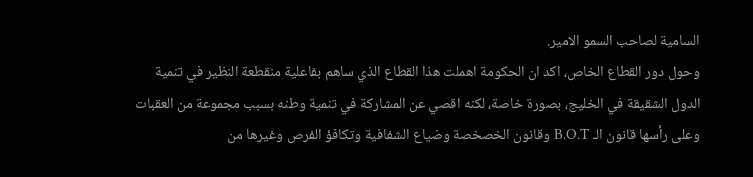السامية لصاحب السمو الامير.
وحول دور القطاع الخاص، اكد ان الحكومة اهملت هذا القطاع الذي ساهم بفاعلية منقطعة النظير في تنمية الدول الشقيقة في الخليج، بصورة خاصة، لكنه اقصي عن المشاركة في تنمية وطنه بسبب مجموعة من العقبات وعلى رأسها قانون الـ B.O.T وقانون الخصخصة وضياع الشفافية وتكافؤ الفرص وغيرها من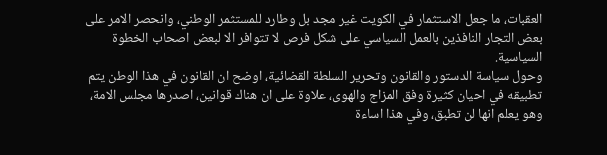العقبات، ما جعل الاستثمار في الكويت غير مجد بل وطارد للمستثمر الوطني، وانحصر الامر على بعض التجار النافذين بالعمل السياسي على شكل فرص لا تتوافر الا لبعض اصحاب الخطوة السياسية.
وحول سياسة الدستور والقانون وتحرير السلطة القضائية، اوضح ان القانون في هذا الوطن يتم تطبيقه في احيان كثيرة وفق المزاج والهوى، علاوة على ان هناك قوانين، اصدرها مجلس الامة، وهو يعلم انها لن تطبق، وفي هذا اساءة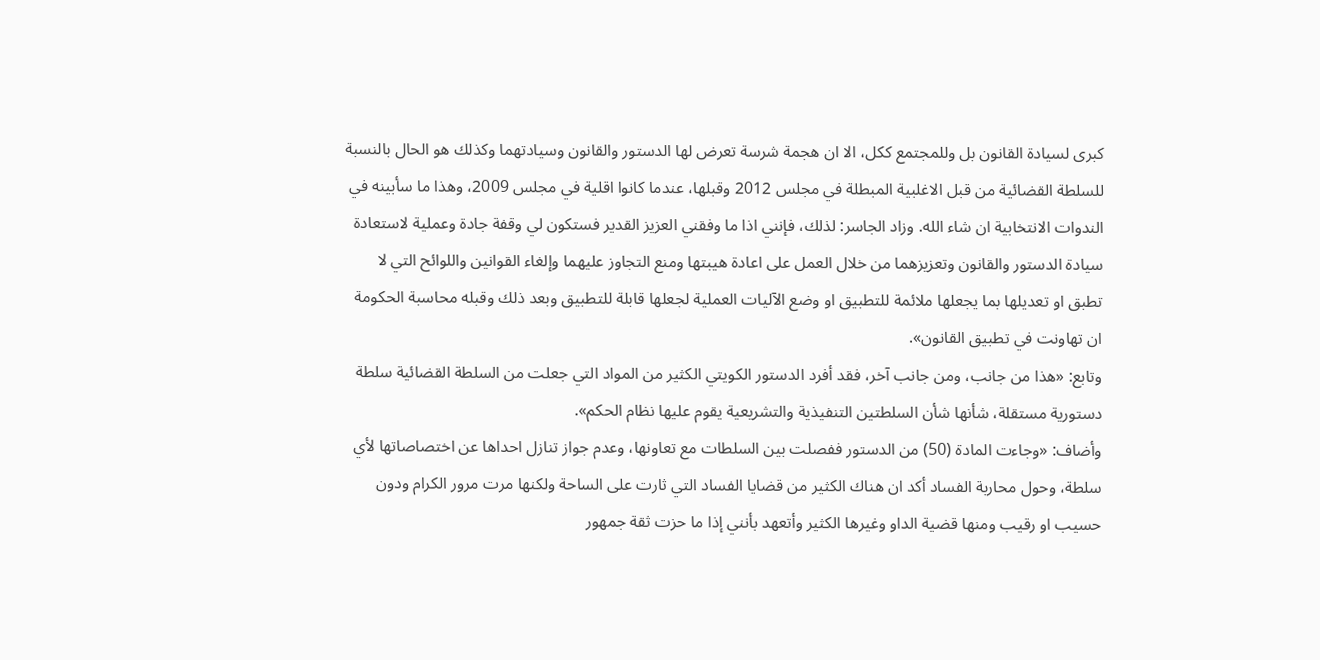كبرى لسيادة القانون بل وللمجتمع ككل، الا ان هجمة شرسة تعرض لها الدستور والقانون وسيادتهما وكذلك هو الحال بالنسبة للسلطة القضائية من قبل الاغلبية المبطلة في مجلس 2012 وقبلها، عندما كانوا اقلية في مجلس 2009، وهذا ما سأبينه في الندوات الانتخابية ان شاء الله. وزاد الجاسر: لذلك، فإنني اذا ما وفقني العزيز القدير فستكون لي وقفة جادة وعملية لاستعادة سيادة الدستور والقانون وتعزيزهما من خلال العمل على اعادة هيبتها ومنع التجاوز عليهما وإلغاء القوانين واللوائح التي لا تطبق او تعديلها بما يجعلها ملائمة للتطبيق او وضع الآليات العملية لجعلها قابلة للتطبيق وبعد ذلك وقبله محاسبة الحكومة ان تهاونت في تطبيق القانون».
وتابع: «هذا من جانب، ومن جانب آخر، فقد أفرد الدستور الكويتي الكثير من المواد التي جعلت من السلطة القضائية سلطة دستورية مستقلة، شأنها شأن السلطتين التنفيذية والتشريعية يقوم عليها نظام الحكم».
وأضاف: «وجاءت المادة (50) من الدستور ففصلت بين السلطات مع تعاونها، وعدم جواز تنازل احداها عن اختصاصاتها لأي سلطة، وحول محاربة الفساد أكد ان هناك الكثير من قضايا الفساد التي ثارت على الساحة ولكنها مرت مرور الكرام ودون حسيب او رقيب ومنها قضية الداو وغيرها الكثير وأتعهد بأنني إذا ما حزت ثقة جمهور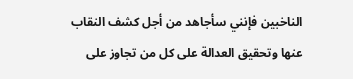الناخبين فإنني سأجاهد من أجل كشف النقاب عنها وتحقيق العدالة على كل من تجاوز على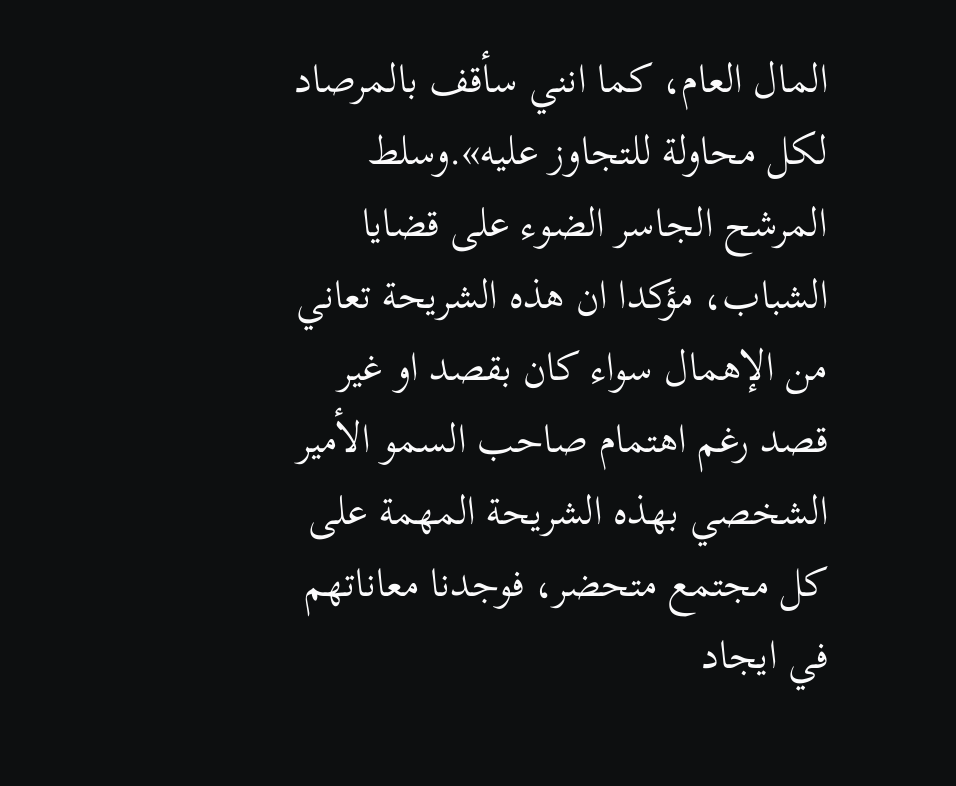المال العام، كما انني سأقف بالمرصاد لكل محاولة للتجاوز عليه».وسلط المرشح الجاسر الضوء على قضايا الشباب، مؤكدا ان هذه الشريحة تعاني من الإهمال سواء كان بقصد او غير قصد رغم اهتمام صاحب السمو الأمير الشخصي بهذه الشريحة المهمة على كل مجتمع متحضر، فوجدنا معاناتهم في ايجاد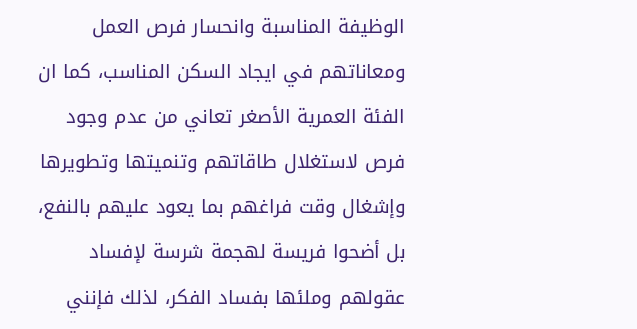الوظيفة المناسبة وانحسار فرص العمل ومعاناتهم في ايجاد السكن المناسب، كما ان الفئة العمرية الأصغر تعاني من عدم وجود فرص لاستغلال طاقاتهم وتنميتها وتطويرها وإشغال وقت فراغهم بما يعود عليهم بالنفع، بل أضحوا فريسة لهجمة شرسة لإفساد عقولهم وملئها بفساد الفكر، لذلك فإنني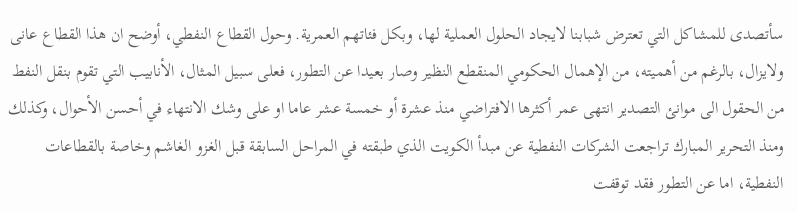سأتصدى للمشاكل التي تعترض شبابنا لايجاد الحلول العملية لها، وبكل فئاتهم العمرية. وحول القطاع النفطي، أوضح ان هذا القطاع عانى ولايزال، بالرغم من أهميته، من الإهمال الحكومي المنقطع النظير وصار بعيدا عن التطور، فعلى سبيل المثال، الأنابيب التي تقوم بنقل النفط من الحقول الى موانئ التصدير انتهى عمر أكثرها الافتراضي منذ عشرة أو خمسة عشر عاما او على وشك الانتهاء في أحسن الأحوال، وكذلك ومنذ التحرير المبارك تراجعت الشركات النفطية عن مبدأ الكويت الذي طبقته في المراحل السابقة قبل الغزو الغاشم وخاصة بالقطاعات النفطية، اما عن التطور فقد توقفت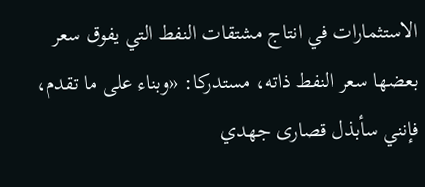الاستثمارات في انتاج مشتقات النفط التي يفوق سعر بعضها سعر النفط ذاته، مستدركا: «وبناء على ما تقدم، فإنني سأبذل قصارى جهدي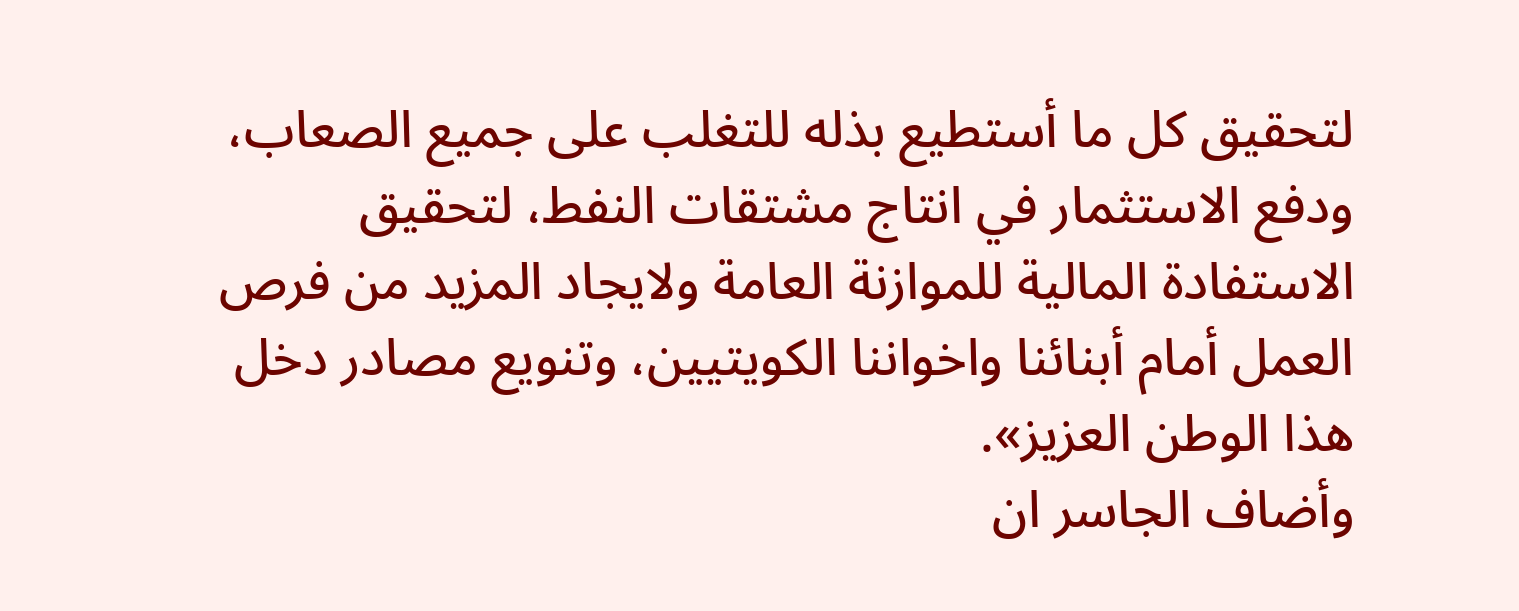لتحقيق كل ما أستطيع بذله للتغلب على جميع الصعاب، ودفع الاستثمار في انتاج مشتقات النفط، لتحقيق الاستفادة المالية للموازنة العامة ولايجاد المزيد من فرص العمل أمام أبنائنا واخواننا الكويتيين، وتنويع مصادر دخل هذا الوطن العزيز».
وأضاف الجاسر ان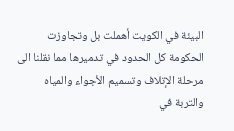البيئة في الكويت أهملت بل وتجاوزت الحكومة كل الحدود في تدميرها مما نقلنا الى مرحلة الإتلاف وتسميم الأجواء والمياه والتربة في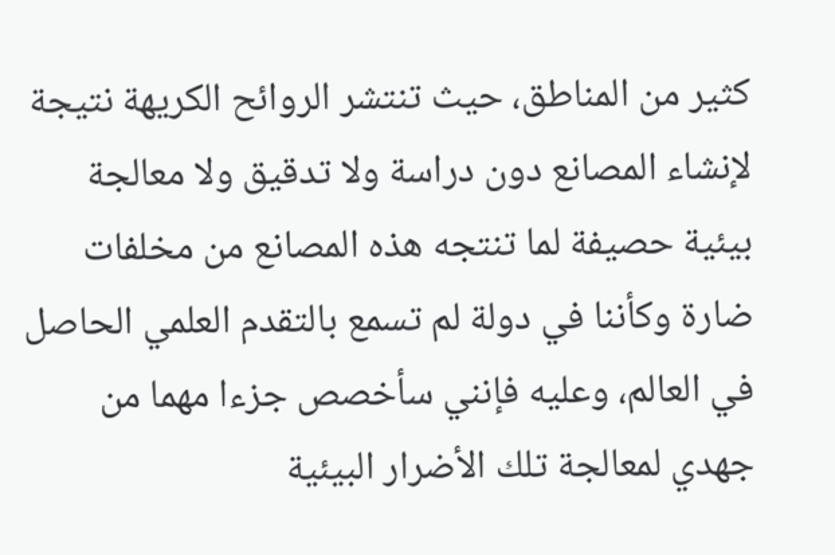كثير من المناطق، حيث تنتشر الروائح الكريهة نتيجة لإنشاء المصانع دون دراسة ولا تدقيق ولا معالجة بيئية حصيفة لما تنتجه هذه المصانع من مخلفات ضارة وكأننا في دولة لم تسمع بالتقدم العلمي الحاصل في العالم، وعليه فإنني سأخصص جزءا مهما من جهدي لمعالجة تلك الأضرار البيئية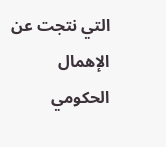التي نتجت عن الإهمال الحكومي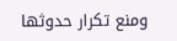ومنع تكرار حدوثها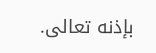بإذنه تعالى.